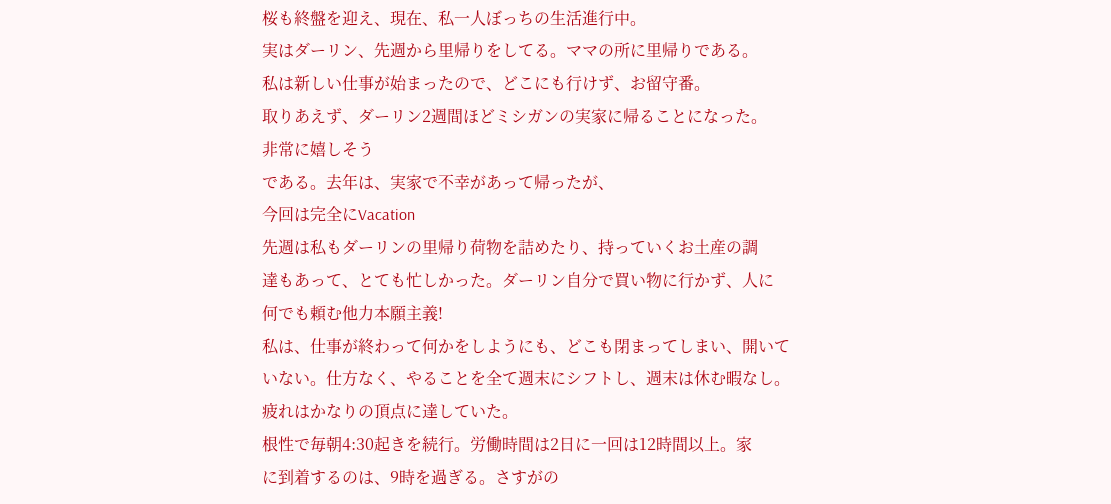桜も終盤を迎え、現在、私一人ぼっちの生活進行中。
実はダーリン、先週から里帰りをしてる。ママの所に里帰りである。
私は新しい仕事が始まったので、どこにも行けず、お留守番。
取りあえず、ダーリン2週間ほどミシガンの実家に帰ることになった。
非常に嬉しそう
である。去年は、実家で不幸があって帰ったが、
今回は完全にVacation
先週は私もダーリンの里帰り荷物を詰めたり、持っていくお土産の調
達もあって、とても忙しかった。ダーリン自分で買い物に行かず、人に
何でも頼む他力本願主義!
私は、仕事が終わって何かをしようにも、どこも閉まってしまい、開いて
いない。仕方なく、やることを全て週末にシフトし、週末は休む暇なし。
疲れはかなりの頂点に達していた。
根性で毎朝4:30起きを続行。労働時間は2日に一回は12時間以上。家
に到着するのは、9時を過ぎる。さすがの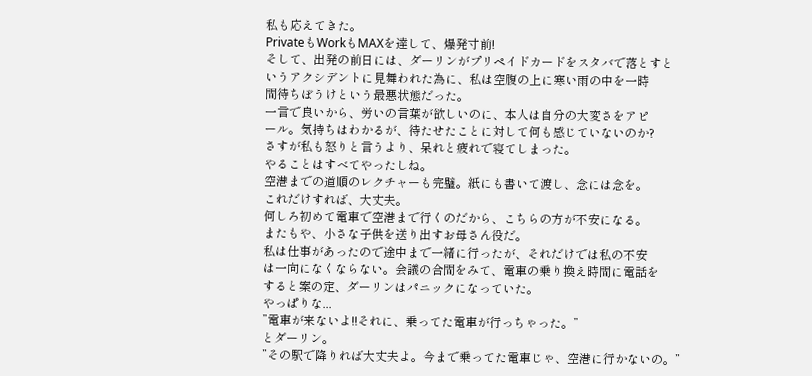私も応えてきた。
PrivateもWorkもMAXを達して、爆発寸前!
そして、出発の前日には、ダーリンがプリペイドカードをスタバで落とすと
いうアクシデントに見舞われた為に、私は空腹の上に寒い雨の中を一時
間待ちぼうけという最悪状態だった。
一言で良いから、労いの言葉が欲しいのに、本人は自分の大変さをアピ
ール。気持ちはわかるが、待たせたことに対して何も感じていないのか?
さすが私も怒りと言うより、呆れと疲れで寝てしまった。
やることはすべてやったしね。
空港までの道順のレクチャーも完璧。紙にも書いて渡し、念には念を。
これだけすれば、大丈夫。
何しろ初めて電車で空港まで行くのだから、こちらの方が不安になる。
またもや、小さな子供を送り出すお母さん役だ。
私は仕事があったので途中まで一緒に行ったが、それだけでは私の不安
は一向になくならない。会議の合間をみて、電車の乗り換え時間に電話を
すると案の定、ダーリンはパニックになっていた。
やっぱりな...
”電車が来ないよ!!それに、乗ってた電車が行っちゃった。”
とダーリン。
”その駅で降りれば大丈夫よ。今まで乗ってた電車じゃ、空港に行かないの。”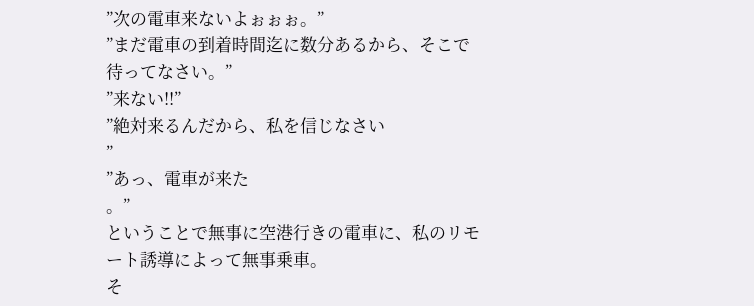”次の電車来ないよぉぉぉ。”
”まだ電車の到着時間迄に数分あるから、そこで待ってなさい。”
”来ない!!”
”絶対来るんだから、私を信じなさい
”
”あっ、電車が来た
。”
ということで無事に空港行きの電車に、私のリモート誘導によって無事乗車。
そ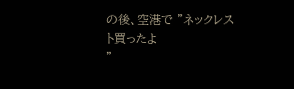の後、空港で ”ネックレスト買ったよ
”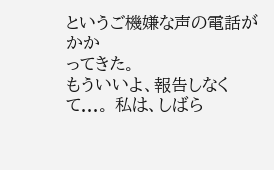というご機嫌な声の電話がかか
ってきた。
もういいよ、報告しなくて...。 私は、しばら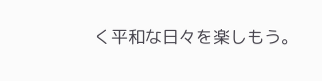く平和な日々を楽しもう。